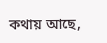কথায় আছে,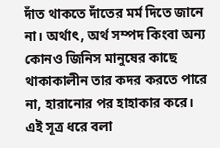দাঁত থাকতে দাঁতের মর্ম দিতে জানে না। অর্থাৎ, অর্থ সম্পদ কিংবা অন্য কোনও জিনিস মানুষের কাছে থাকাকালীন তার কদর করতে পারে না, হারানোর পর হাহাকার করে। এই সূত্র ধরে বলা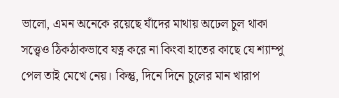ভালো, এমন অনেকে রয়েছে যাঁদের মাথায় অঢেল চুল থাকা সত্ত্বেও ঠিকঠাকভাবে যত্ন করে না কিংবা হাতের কাছে যে শ্যাম্পু পেল তাই মেখে নেয়। কিন্তু, দিনে দিনে চুলের মান খারাপ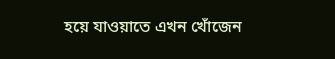হয়ে যাওয়াতে এখন খোঁজেন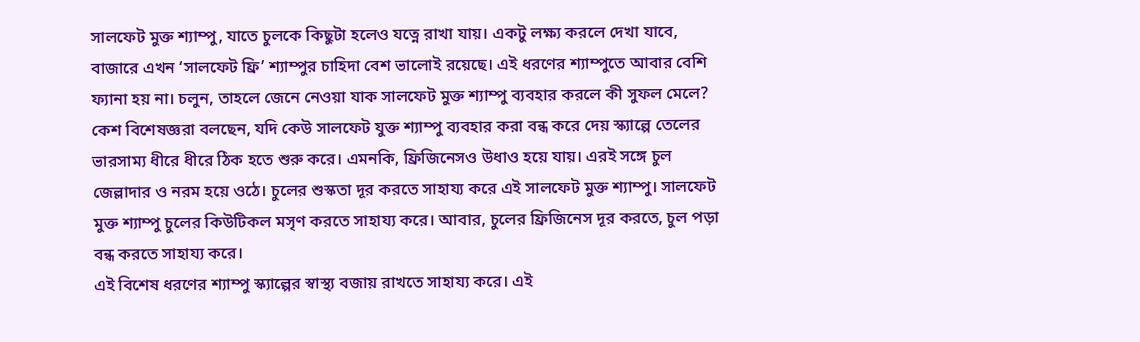সালফেট মুক্ত শ্যাম্পু, যাতে চুলকে কিছুটা হলেও যত্নে রাখা যায়। একটু লক্ষ্য করলে দেখা যাবে, বাজারে এখন ‘সালফেট ফ্রি’ শ্যাম্পুর চাহিদা বেশ ভালোই রয়েছে। এই ধরণের শ্যাম্পুতে আবার বেশি ফ্যানা হয় না। চলুন, তাহলে জেনে নেওয়া যাক সালফেট মুক্ত শ্যাম্পু ব্যবহার করলে কী সুফল মেলে?
কেশ বিশেষজ্ঞরা বলছেন, যদি কেউ সালফেট যুক্ত শ্যাম্পু ব্যবহার করা বন্ধ করে দেয় স্ক্যাল্পে তেলের ভারসাম্য ধীরে ধীরে ঠিক হতে শুরু করে। এমনকি, ফ্রিজিনেসও উধাও হয়ে যায়। এরই সঙ্গে চুল জেল্লাদার ও নরম হয়ে ওঠে। চুলের শুস্কতা দূর করতে সাহায্য করে এই সালফেট মুক্ত শ্যাম্পু। সালফেট মুক্ত শ্যাম্পু চুলের কিউটিকল মসৃণ করতে সাহায্য করে। আবার, চুলের ফ্রিজিনেস দূর করতে, চুল পড়া বন্ধ করতে সাহায্য করে।
এই বিশেষ ধরণের শ্যাম্পু স্ক্যাল্পের স্বাস্থ্য বজায় রাখতে সাহায্য করে। এই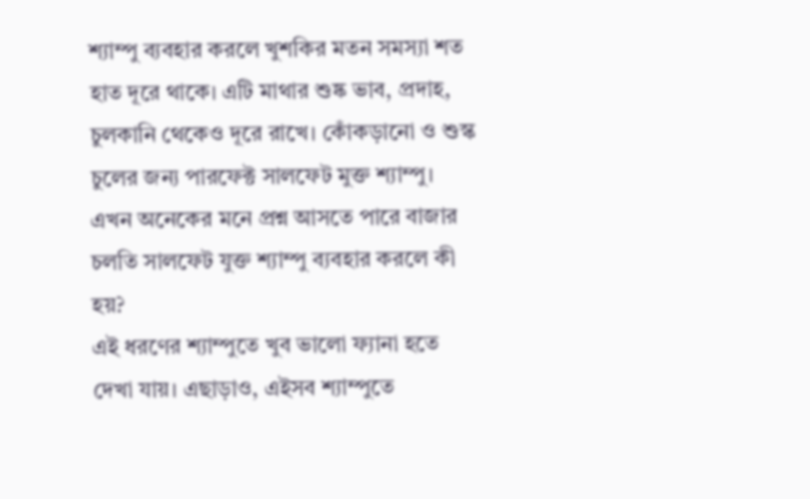শ্যাম্পু ব্যবহার করলে খুশকির মতন সমস্যা শত হাত দূরে থাকে। এটি মাথার শুষ্ক ভাব, প্রদাহ, চুলকানি থেকেও দূরে রাখে। কোঁকড়ানো ও শুস্ক চুলের জন্য পারফেক্ট সালফেট মুক্ত শ্যাম্পু। এখন অনেকের মনে প্রশ্ন আসতে পারে বাজার চলতি সালফেট যুক্ত শ্যাম্পু ব্যবহার করলে কী হয়?
এই ধরণের শ্যাম্পুতে খুব ভালো ফ্যানা হতে দেখা যায়। এছাড়াও, এইসব শ্যাম্পুতে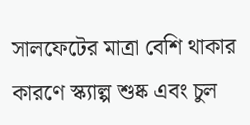সালফেটের মাত্রা বেশি থাকার কারণে স্ক্যাল্প শুষ্ক এবং চুল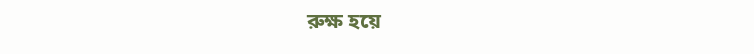রুক্ষ হয়ে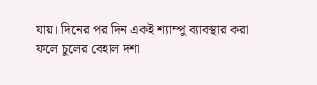যায়। দিনের পর দিন একই শ্যাম্পু ব্যাবস্থার করা ফলে চুলের বেহাল দশা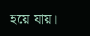হয়ে যায়।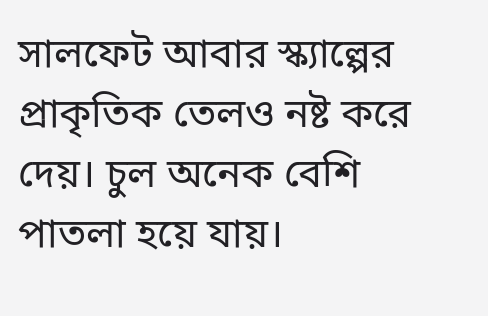সালফেট আবার স্ক্যাল্পের প্রাকৃতিক তেলও নষ্ট করে দেয়। চুল অনেক বেশি পাতলা হয়ে যায়।